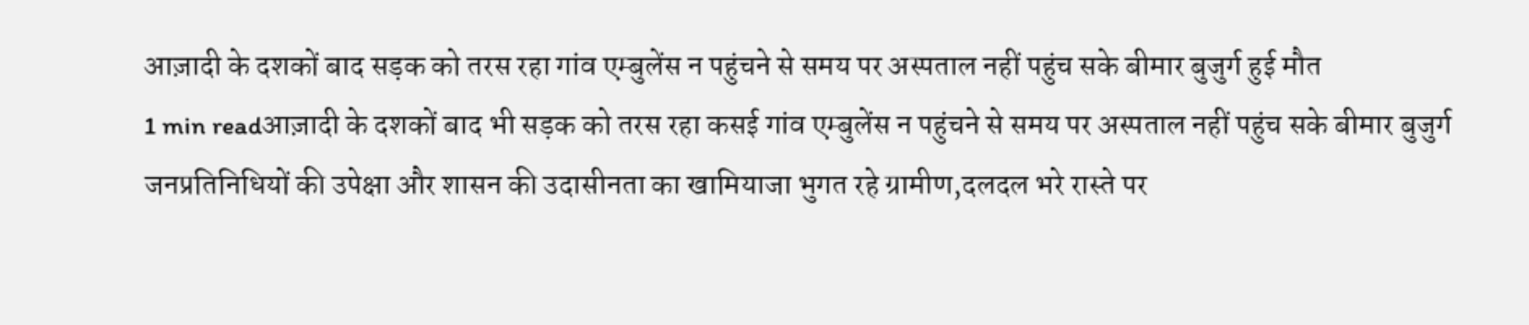आज़ादी के दशकों बाद सड़क को तरस रहा गांव एम्बुलेंस न पहुंचने से समय पर अस्पताल नहीं पहुंच सके बीमार बुजुर्ग हुई मौत
1 min readआज़ादी के दशकों बाद भी सड़क को तरस रहा कसई गांव एम्बुलेंस न पहुंचने से समय पर अस्पताल नहीं पहुंच सके बीमार बुजुर्ग
जनप्रतिनिधियों की उपेक्षा और शासन की उदासीनता का खामियाजा भुगत रहे ग्रामीण,दलदल भरे रास्ते पर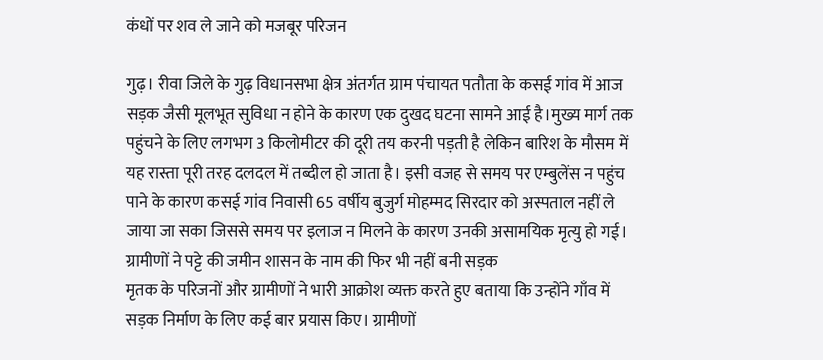कंधों पर शव ले जाने को मजबूर परिजन

गुढ़। रीवा जिले के गुढ़ विधानसभा क्षेत्र अंतर्गत ग्राम पंचायत पतौता के कसई गांव में आज सड़क जैसी मूलभूत सुविधा न होने के कारण एक दुखद घटना सामने आई है।मुख्य मार्ग तक पहुंचने के लिए लगभग 3 किलोमीटर की दूरी तय करनी पड़ती है लेकिन बारिश के मौसम में यह रास्ता पूरी तरह दलदल में तब्दील हो जाता है। इसी वजह से समय पर एम्बुलेंस न पहुंच पाने के कारण कसई गांव निवासी 65 वर्षीय बुजुर्ग मोहम्मद सिरदार को अस्पताल नहीं ले जाया जा सका जिससे समय पर इलाज न मिलने के कारण उनकी असामयिक मृत्यु हो गई।
ग्रामीणों ने पट्टे की जमीन शासन के नाम की फिर भी नहीं बनी सड़क
मृतक के परिजनों और ग्रामीणों ने भारी आक्रोश व्यक्त करते हुए बताया कि उन्होंने गाँव में सड़क निर्माण के लिए कई बार प्रयास किए। ग्रामीणों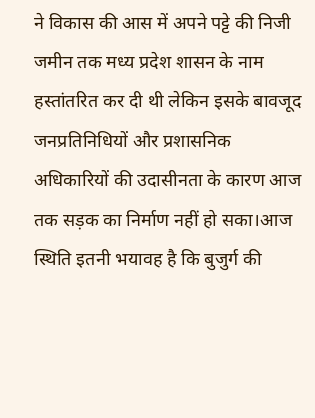ने विकास की आस में अपने पट्टे की निजी जमीन तक मध्य प्रदेश शासन के नाम हस्तांतरित कर दी थी लेकिन इसके बावजूद जनप्रतिनिधियों और प्रशासनिक अधिकारियों की उदासीनता के कारण आज तक सड़क का निर्माण नहीं हो सका।आज स्थिति इतनी भयावह है कि बुजुर्ग की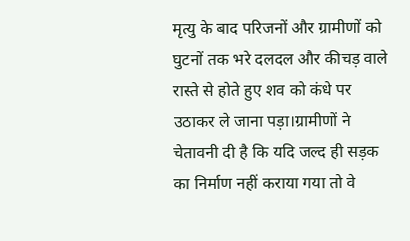मृत्यु के बाद परिजनों और ग्रामीणों को घुटनों तक भरे दलदल और कीचड़ वाले रास्ते से होते हुए शव को कंधे पर उठाकर ले जाना पड़ा।ग्रामीणों ने चेतावनी दी है कि यदि जल्द ही सड़क का निर्माण नहीं कराया गया तो वे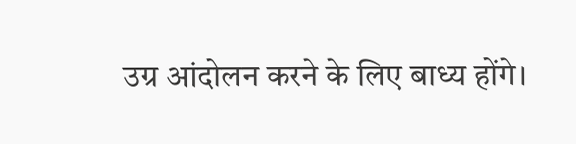उग्र आंदोलन करने के लिए बाध्य होंगे।